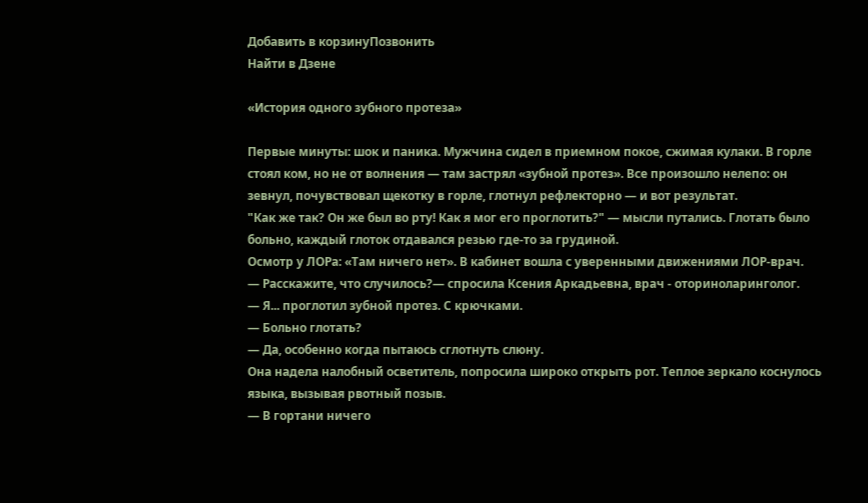Добавить в корзинуПозвонить
Найти в Дзене

«История одного зубного протеза»

Первые минуты: шок и паника. Мужчина сидел в приемном покое, сжимая кулаки. В горле стоял ком, но не от волнения — там застрял «зубной протез». Все произошло нелепо: он зевнул, почувствовал щекотку в горле, глотнул рефлекторно — и вот результат.
"Как же так? Он же был во рту! Как я мог его проглотить?" — мысли путались. Глотать было больно, каждый глоток отдавался резью где-то за грудиной.
Осмотр у ЛОРа: «Там ничего нет». В кабинет вошла с уверенными движениями ЛОР-врач.
— Расскажите, что случилось?— спросила Ксения Аркадьевна, врач - оториноларинголог.
— Я... проглотил зубной протез. С крючками.
— Больно глотать?
— Да, особенно когда пытаюсь сглотнуть слюну.
Она надела налобный осветитель, попросила широко открыть рот. Теплое зеркало коснулось языка, вызывая рвотный позыв.
— В гортани ничего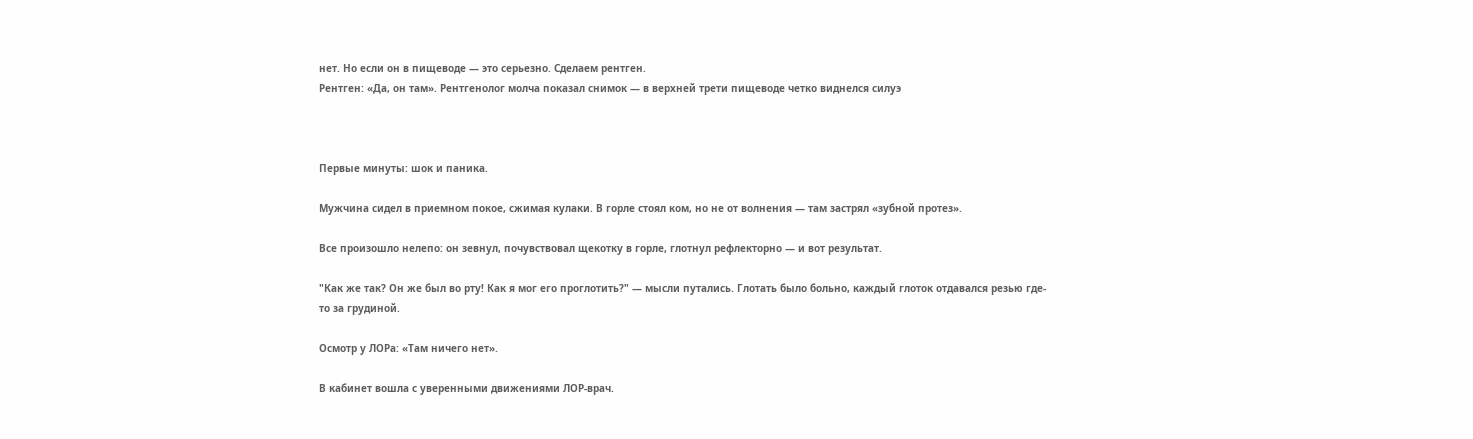нет. Но если он в пищеводе — это серьезно. Сделаем рентген.
Рентген: «Да, он там». Рентгенолог молча показал снимок — в верхней трети пищеводе четко виднелся силуэ



Первые минуты: шок и паника.

Мужчина сидел в приемном покое, сжимая кулаки. В горле стоял ком, но не от волнения — там застрял «зубной протез».

Все произошло нелепо: он зевнул, почувствовал щекотку в горле, глотнул рефлекторно — и вот результат.

"Как же так? Он же был во рту! Как я мог его проглотить?" — мысли путались. Глотать было больно, каждый глоток отдавался резью где-то за грудиной.

Осмотр у ЛОРа: «Там ничего нет».

В кабинет вошла с уверенными движениями ЛОР-врач.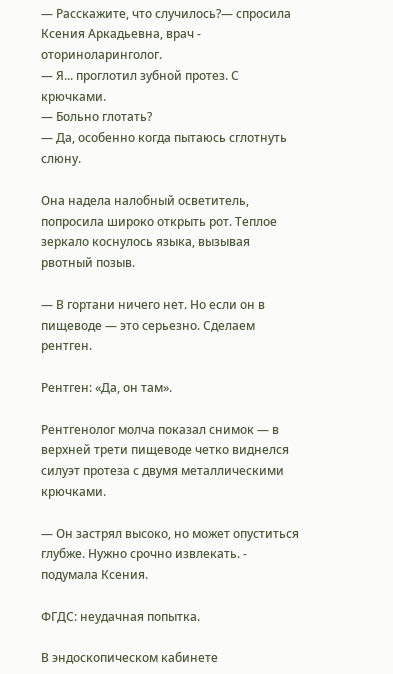— Расскажите, что случилось?— спросила Ксения Аркадьевна, врач - оториноларинголог.
— Я... проглотил зубной протез. С крючками.
— Больно глотать?
— Да, особенно когда пытаюсь сглотнуть слюну.

Она надела налобный осветитель, попросила широко открыть рот. Теплое зеркало коснулось языка, вызывая рвотный позыв.

— В гортани ничего нет. Но если он в пищеводе — это серьезно. Сделаем рентген.

Рентген: «Да, он там».

Рентгенолог молча показал снимок — в верхней трети пищеводе четко виднелся силуэт протеза с двумя металлическими крючками.

— Он застрял высоко, но может опуститься глубже. Нужно срочно извлекать. - подумала Ксения.

ФГДС: неудачная попытка.

В эндоскопическом кабинете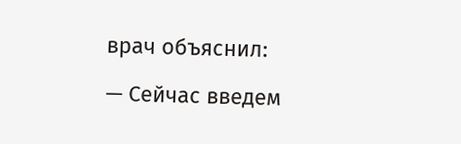врач объяснил:

— Сейчас введем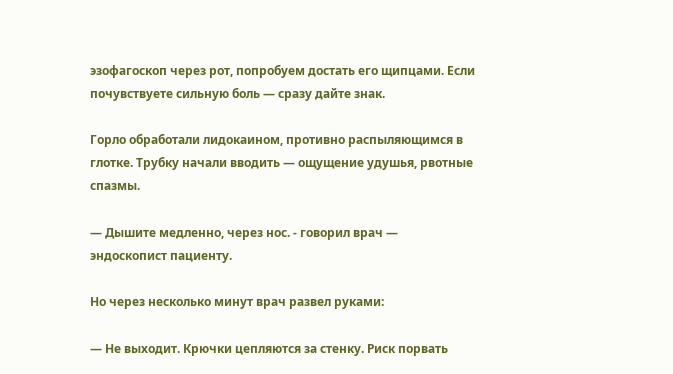эзофагоскоп через рот, попробуем достать его щипцами. Если почувствуете сильную боль — сразу дайте знак.

Горло обработали лидокаином, противно распыляющимся в глотке. Трубку начали вводить — ощущение удушья, рвотные спазмы.

— Дышите медленно, через нос. - говорил врач — эндоскопист пациенту.

Но через несколько минут врач развел руками:

— Не выходит. Крючки цепляются за стенку. Риск порвать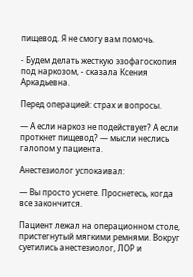пищевод. Я не смогу вам помочь.

- Будем делать жесткую эзофагоскопия под наркозом, - сказала Ксения Аркадьевна.

Перед операцией: страх и вопросы.

— А если наркоз не подействует? А если проткнет пищевод? — мысли неслись галопом у пациента.

Анестезиолог успокаивал:

— Вы просто уснете. Проснетесь, когда все закончится.

Пациент лежал на операционном столе, пристегнутый мягкими ремнями. Вокруг суетились анестезиолог, ЛОР и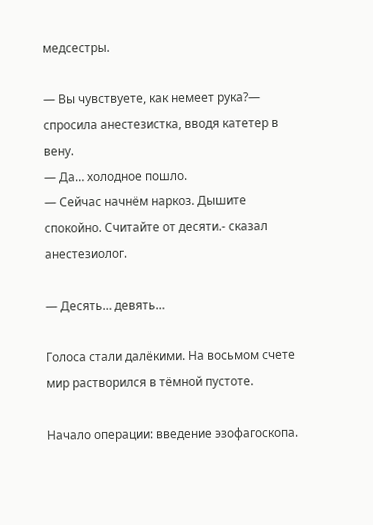медсестры.

— Вы чувствуете, как немеет рука?— спросила анестезистка, вводя катетер в вену.
— Да… холодное пошло.
— Сейчас начнём наркоз. Дышите спокойно. Считайте от десяти.- сказал анестезиолог.

— Десять… девять…

Голоса стали далёкими. На восьмом счете мир растворился в тёмной пустоте.

Начало операции: введение эзофагоскопа.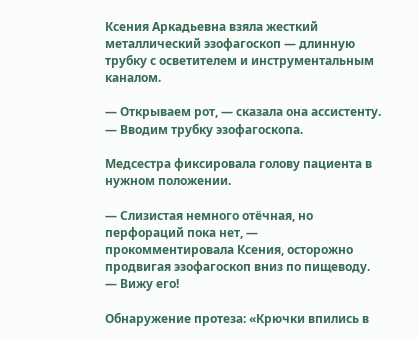Ксения Аркадьевна взяла жесткий металлический эзофагоскоп — длинную трубку с осветителем и инструментальным каналом.

— Открываем рот, — сказала она ассистенту. — Вводим трубку эзофагоскопа.

Медсестра фиксировала голову пациента в нужном положении.

— Слизистая немного отёчная, но перфораций пока нет, — прокомментировала Ксения, осторожно продвигая эзофагоскоп вниз по пищеводу. — Вижу его!

Обнаружение протеза: «Крючки впились в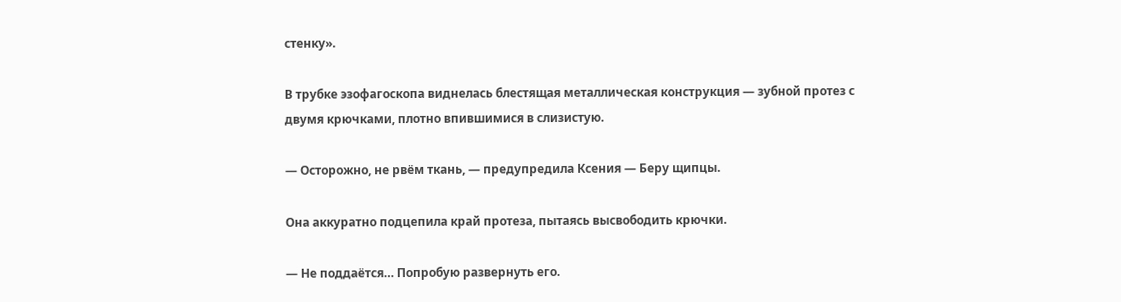стенку».

В трубке эзофагоскопа виднелась блестящая металлическая конструкция — зубной протез с двумя крючками, плотно впившимися в слизистую.

— Осторожно, не рвём ткань, — предупредила Ксения — Беру щипцы.

Она аккуратно подцепила край протеза, пытаясь высвободить крючки.

— Не поддаётся… Попробую развернуть его.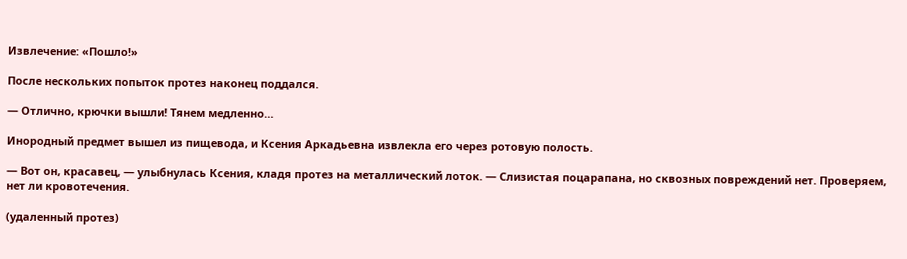Извлечение: «Пошло!»

После нескольких попыток протез наконец поддался.

— Отлично, крючки вышли! Тянем медленно…

Инородный предмет вышел из пищевода, и Ксения Аркадьевна извлекла его через ротовую полость.

— Вот он, красавец, — улыбнулась Ксения, кладя протез на металлический лоток. — Слизистая поцарапана, но сквозных повреждений нет. Проверяем, нет ли кровотечения.

(удаленный протез)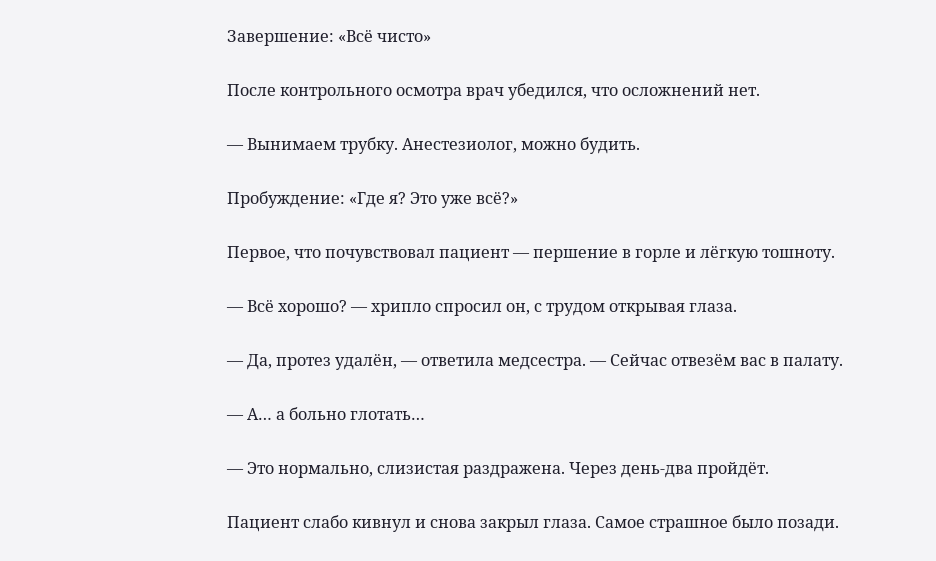Завершение: «Всё чисто»

После контрольного осмотра врач убедился, что осложнений нет.

— Вынимаем трубку. Анестезиолог, можно будить.

Пробуждение: «Где я? Это уже всё?»

Первое, что почувствовал пациент — першение в горле и лёгкую тошноту.

— Всё хорошо? — хрипло спросил он, с трудом открывая глаза.

— Да, протез удалён, — ответила медсестра. — Сейчас отвезём вас в палату.

— А… а больно глотать…

— Это нормально, слизистая раздражена. Через день-два пройдёт.

Пациент слабо кивнул и снова закрыл глаза. Самое страшное было позади.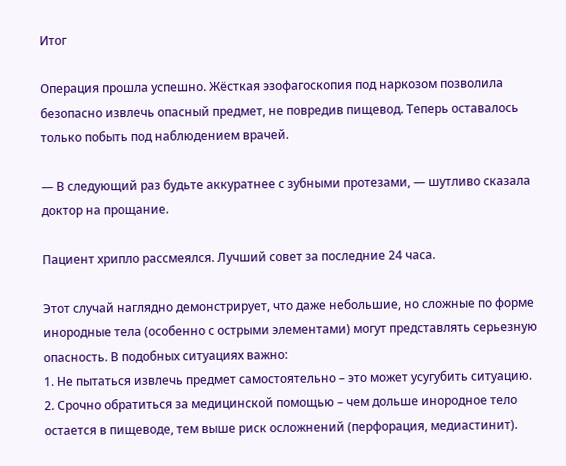Итог

Операция прошла успешно. Жёсткая эзофагоскопия под наркозом позволила безопасно извлечь опасный предмет, не повредив пищевод. Теперь оставалось только побыть под наблюдением врачей.

— В следующий раз будьте аккуратнее с зубными протезами, — шутливо сказала доктор на прощание.

Пациент хрипло рассмеялся. Лучший совет за последние 24 часа.

Этот случай наглядно демонстрирует, что даже небольшие, но сложные по форме инородные тела (особенно с острыми элементами) могут представлять серьезную опасность. В подобных ситуациях важно:
1. Не пытаться извлечь предмет самостоятельно – это может усугубить ситуацию.
2. Срочно обратиться за медицинской помощью – чем дольше инородное тело остается в пищеводе, тем выше риск осложнений (перфорация, медиастинит).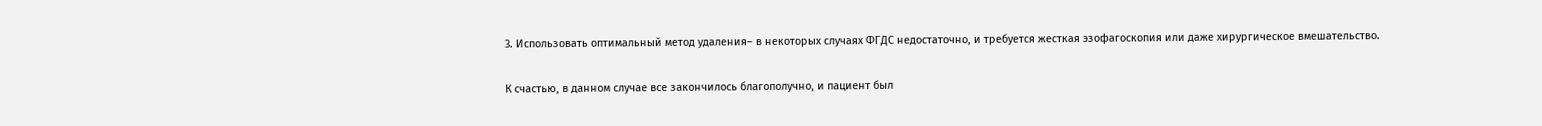3. Использовать оптимальный метод удаления– в некоторых случаях ФГДС недостаточно, и требуется жесткая эзофагоскопия или даже хирургическое вмешательство.

К счастью, в данном случае все закончилось благополучно, и пациент был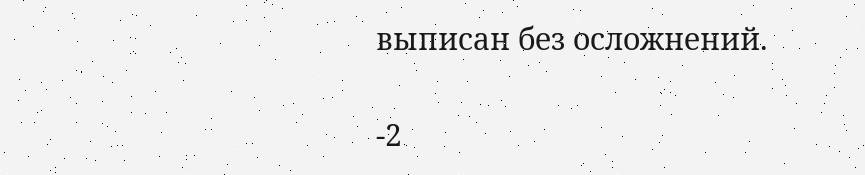выписан без осложнений.

-2